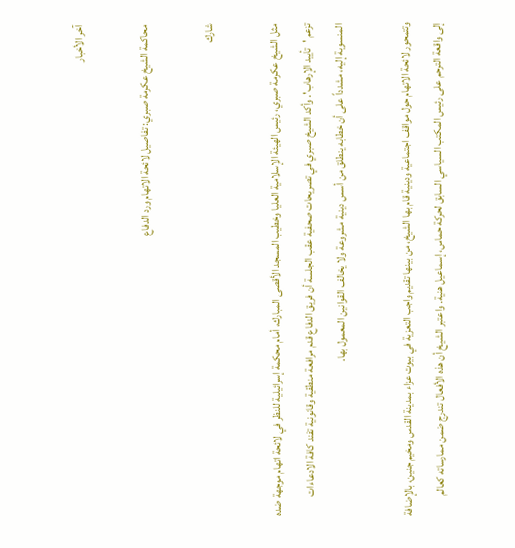آخر الأخبار

محاكمة الشيخ عكرمة صبري: تفاصيل لائحة الاتهام ورد الدفاع

شارك

مثل الشيخ عكرمة صبري، رئيس الهيئة الإسلامية العليا وخطيب المسجد الأقصى المبارك، أمام محكمة إسرائيلية للنظر في لائحة اتهام موجهة ضده تزعم 'تأييد الإرهاب'. وأكد الشيخ صبري في تصريحات صحفية عقب الجلسة أن فريق الدفاع قدم مرافعة منطقية وقانونية تفند كافة الادعاءات المنسوبة إليه، مشدداً على أن خطابه ينطلق من أسس دينية مشروعة ولا يخالف القوانين المعمول بها.

وتتمحور لائحة الاتهام حول مواقف اجتماعية ودينية قام بها الشيخ، من بينها تقديم واجب التعزية في بيوت عزاء بمدينة القدس ومخيم جنين، بالإضافة إلى واقعة الترحم على رئيس المكتب السياسي السابق لحركة حماس، إسماعيل هنية. واعتبر الشيخ أن هذه الأفعال تندرج ضمن ممارساته كعالم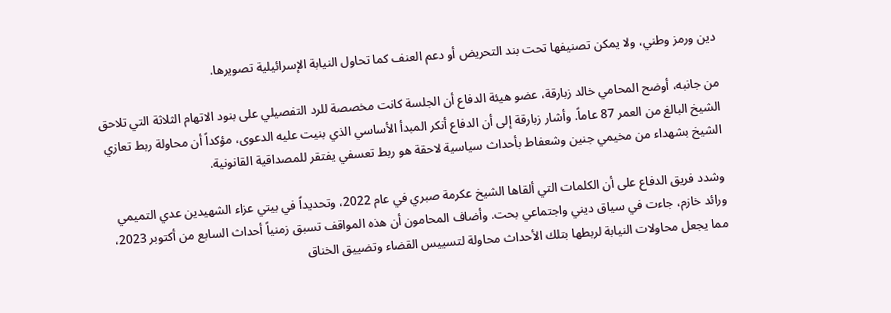دين ورمز وطني، ولا يمكن تصنيفها تحت بند التحريض أو دعم العنف كما تحاول النيابة الإسرائيلية تصويرها.

من جانبه، أوضح المحامي خالد زبارقة، عضو هيئة الدفاع أن الجلسة كانت مخصصة للرد التفصيلي على بنود الاتهام الثلاثة التي تلاحق الشيخ البالغ من العمر 87 عاماً. وأشار زبارقة إلى أن الدفاع أنكر المبدأ الأساسي الذي بنيت عليه الدعوى، مؤكداً أن محاولة ربط تعازي الشيخ بشهداء من مخيمي جنين وشعفاط بأحداث سياسية لاحقة هو ربط تعسفي يفتقر للمصداقية القانونية.

وشدد فريق الدفاع على أن الكلمات التي ألقاها الشيخ عكرمة صبري في عام 2022، وتحديداً في بيتي عزاء الشهيدين عدي التميمي ورائد خازم، جاءت في سياق ديني واجتماعي بحت. وأضاف المحامون أن هذه المواقف تسبق زمنياً أحداث السابع من أكتوبر 2023، مما يجعل محاولات النيابة لربطها بتلك الأحداث محاولة لتسييس القضاء وتضييق الخناق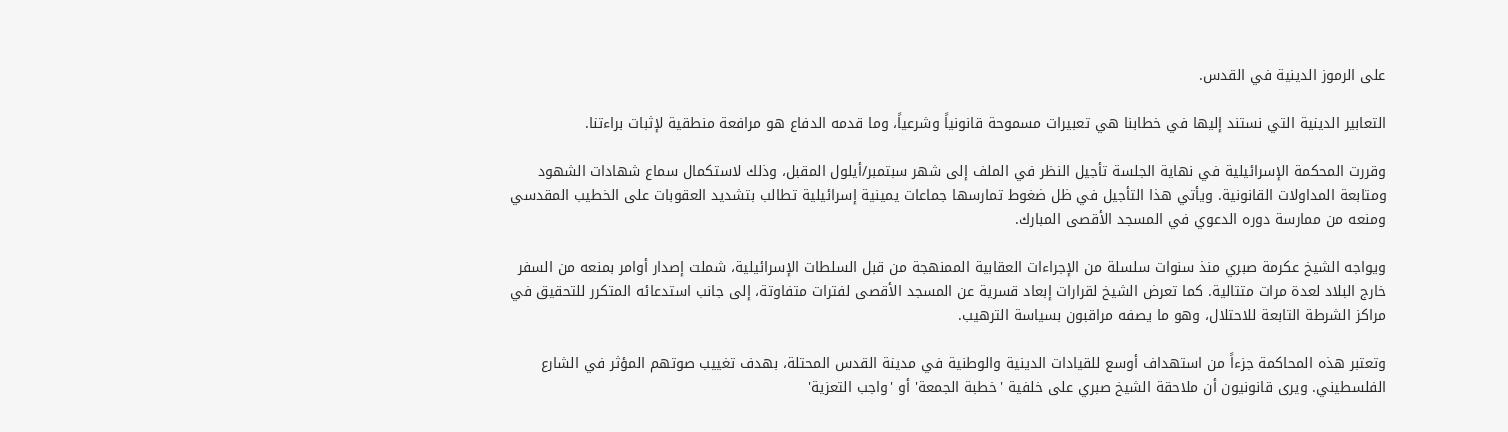على الرموز الدينية في القدس.

التعابير الدينية التي نستند إليها في خطابنا هي تعبيرات مسموحة قانونياً وشرعياً، وما قدمه الدفاع هو مرافعة منطقية لإثبات براءتنا.

وقررت المحكمة الإسرائيلية في نهاية الجلسة تأجيل النظر في الملف إلى شهر سبتمبر/أيلول المقبل، وذلك لاستكمال سماع شهادات الشهود ومتابعة المداولات القانونية. ويأتي هذا التأجيل في ظل ضغوط تمارسها جماعات يمينية إسرائيلية تطالب بتشديد العقوبات على الخطيب المقدسي ومنعه من ممارسة دوره الدعوي في المسجد الأقصى المبارك.

ويواجه الشيخ عكرمة صبري منذ سنوات سلسلة من الإجراءات العقابية الممنهجة من قبل السلطات الإسرائيلية، شملت إصدار أوامر بمنعه من السفر خارج البلاد لعدة مرات متتالية. كما تعرض الشيخ لقرارات إبعاد قسرية عن المسجد الأقصى لفترات متفاوتة، إلى جانب استدعائه المتكرر للتحقيق في مراكز الشرطة التابعة للاحتلال، وهو ما يصفه مراقبون بسياسة الترهيب.

وتعتبر هذه المحاكمة جزءاً من استهداف أوسع للقيادات الدينية والوطنية في مدينة القدس المحتلة، بهدف تغييب صوتهم المؤثر في الشارع الفلسطيني. ويرى قانونيون أن ملاحقة الشيخ صبري على خلفية 'خطبة الجمعة' أو 'واجب التعزية'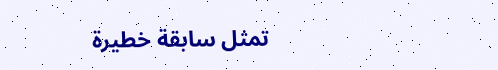تمثل سابقة خطيرة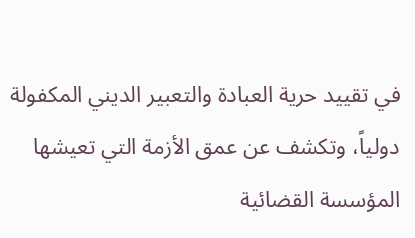في تقييد حرية العبادة والتعبير الديني المكفولة دولياً، وتكشف عن عمق الأزمة التي تعيشها المؤسسة القضائية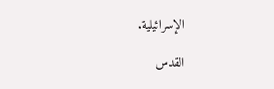الإسرائيلية.

القدس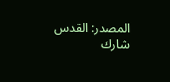المصدر: القدس
شارك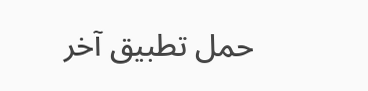حمل تطبيق آخر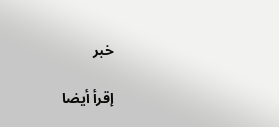خبر

إقرأ أيضا